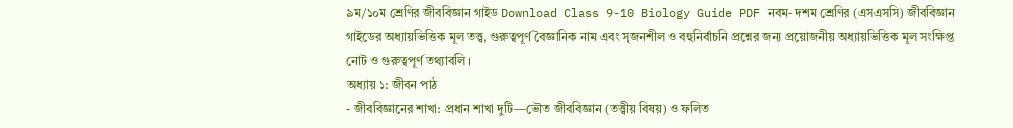৯ম/১০ম শ্রেণির জীববিজ্ঞান গাইড Download Class 9-10 Biology Guide PDF নবম- দশম শ্রেণির (এসএসসি) জীববিজ্ঞান গাইডের অধ্যায়ভিত্তিক মূল তত্ত্ব, গুরুত্বপূর্ণ বৈজ্ঞানিক নাম এবং সৃজনশীল ও বহুনির্বাচনি প্রশ্নের জন্য প্রয়োজনীয় অধ্যায়ভিত্তিক মূল সংক্ষিপ্ত নোট ও গুরুত্বপূর্ণ তথ্যাবলি ।
অধ্যায় ১: জীবন পাঠ
- জীববিজ্ঞানের শাখা: প্রধান শাখা দুটি—ভৌত জীববিজ্ঞান (তত্ত্বীয় বিষয়) ও ফলিত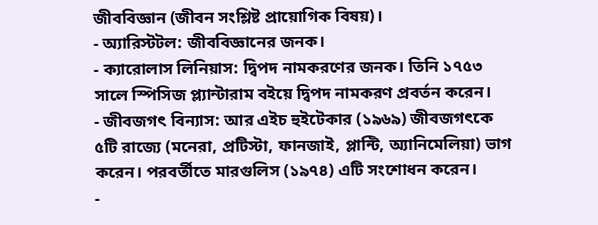জীববিজ্ঞান (জীবন সংশ্লিষ্ট প্রায়োগিক বিষয়)।
- অ্যারিস্টটল: জীববিজ্ঞানের জনক।
- ক্যারোলাস লিনিয়াস: দ্বিপদ নামকরণের জনক। তিনি ১৭৫৩ সালে স্পিসিজ প্ল্যান্টারাম বইয়ে দ্বিপদ নামকরণ প্রবর্তন করেন।
- জীবজগৎ বিন্যাস: আর এইচ হুইটেকার (১৯৬৯) জীবজগৎকে ৫টি রাজ্যে (মনেরা, প্রটিস্টা, ফানজাই, প্লান্টি, অ্যানিমেলিয়া) ভাগ করেন। পরবর্তীতে মারগুলিস (১৯৭৪) এটি সংশোধন করেন।
-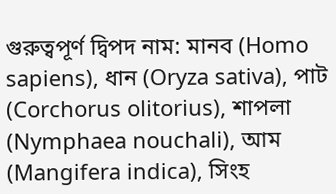গুরুত্বপূর্ণ দ্বিপদ নাম: মানব (Homo sapiens), ধান (Oryza sativa), পাট (Corchorus olitorius), শাপলা (Nymphaea nouchali), আম (Mangifera indica), সিংহ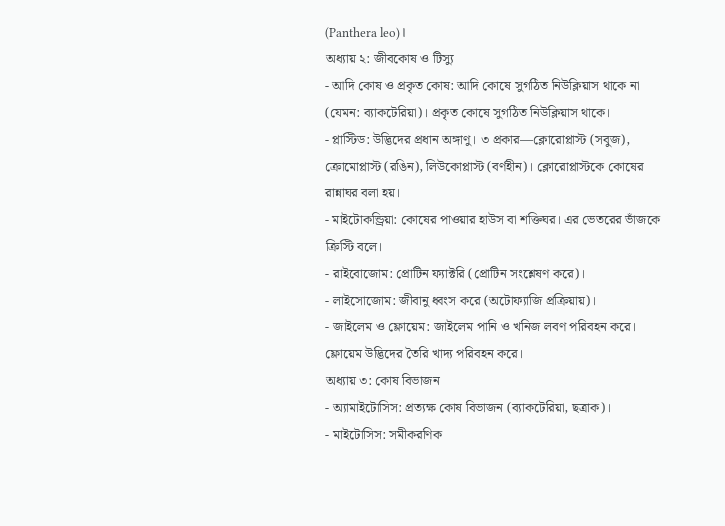(Panthera leo)।
অধ্যায় ২: জীবকোষ ও টিস্যু
- আদি কোষ ও প্রকৃত কোষ: আদি কোষে সুগঠিত নিউক্লিয়াস থাকে না (যেমন: ব্যাকটেরিয়া)। প্রকৃত কোষে সুগঠিত নিউক্লিয়াস থাকে।
- প্লাস্টিড: উদ্ভিদের প্রধান অঙ্গাণু। ৩ প্রকার—ক্লোরোপ্লাস্ট (সবুজ), ক্রোমোপ্লাস্ট (রঙিন), লিউকোপ্লাস্ট (বর্ণহীন)। ক্লোরোপ্লাস্টকে কোষের রান্নাঘর বলা হয়।
- মাইটোকন্ড্রিয়া: কোষের পাওয়ার হাউস বা শক্তিঘর। এর ভেতরের ভাঁজকে ক্রিস্টি বলে।
- রাইবোজোম: প্রোটিন ফ্যাক্টরি (প্রোটিন সংশ্লেষণ করে)।
- লাইসোজোম: জীবানু ধ্বংস করে (অটোফ্যাজি প্রক্রিয়ায়)।
- জাইলেম ও ফ্লোয়েম: জাইলেম পানি ও খনিজ লবণ পরিবহন করে। ফ্লোয়েম উদ্ভিদের তৈরি খাদ্য পরিবহন করে।
অধ্যায় ৩: কোষ বিভাজন
- অ্যামাইটোসিস: প্রত্যক্ষ কোষ বিভাজন (ব্যাকটেরিয়া, ছত্রাক)।
- মাইটোসিস: সমীকরণিক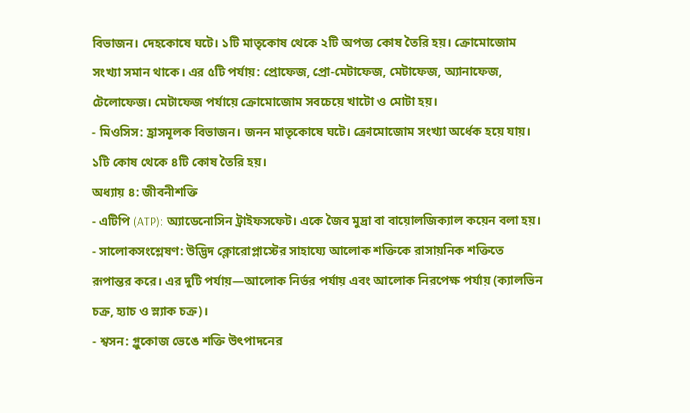বিভাজন। দেহকোষে ঘটে। ১টি মাতৃকোষ থেকে ২টি অপত্য কোষ তৈরি হয়। ক্রোমোজোম সংখ্যা সমান থাকে। এর ৫টি পর্যায়: প্রোফেজ, প্রো-মেটাফেজ, মেটাফেজ, অ্যানাফেজ, টেলোফেজ। মেটাফেজ পর্যায়ে ক্রোমোজোম সবচেয়ে খাটো ও মোটা হয়।
- মিওসিস: হ্রাসমূলক বিভাজন। জনন মাতৃকোষে ঘটে। ক্রোমোজোম সংখ্যা অর্ধেক হয়ে যায়। ১টি কোষ থেকে ৪টি কোষ তৈরি হয়।
অধ্যায় ৪: জীবনীশক্তি
- এটিপি (ATP): অ্যাডেনোসিন ট্রাইফসফেট। একে জৈব মুদ্রা বা বায়োলজিক্যাল কয়েন বলা হয়।
- সালোকসংশ্লেষণ: উদ্ভিদ ক্লোরোপ্লাস্টের সাহায্যে আলোক শক্তিকে রাসায়নিক শক্তিতে রূপান্তর করে। এর দুটি পর্যায়—আলোক নির্ভর পর্যায় এবং আলোক নিরপেক্ষ পর্যায় (ক্যালভিন চক্র, হ্যাচ ও স্ল্যাক চক্র)।
- শ্বসন: গ্লুকোজ ভেঙে শক্তি উৎপাদনের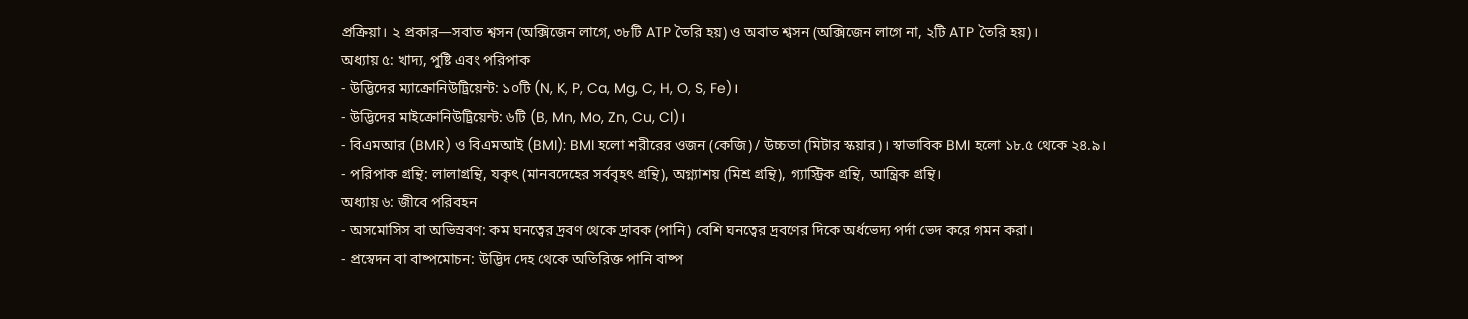প্রক্রিয়া। ২ প্রকার—সবাত শ্বসন (অক্সিজেন লাগে, ৩৮টি ATP তৈরি হয়) ও অবাত শ্বসন (অক্সিজেন লাগে না, ২টি ATP তৈরি হয়)।
অধ্যায় ৫: খাদ্য, পুষ্টি এবং পরিপাক
- উদ্ভিদের ম্যাক্রোনিউট্রিয়েন্ট: ১০টি (N, K, P, Ca, Mg, C, H, O, S, Fe)।
- উদ্ভিদের মাইক্রোনিউট্রিয়েন্ট: ৬টি (B, Mn, Mo, Zn, Cu, Cl)।
- বিএমআর (BMR) ও বিএমআই (BMI): BMI হলো শরীরের ওজন (কেজি) / উচ্চতা (মিটার স্কয়ার)। স্বাভাবিক BMI হলো ১৮.৫ থেকে ২৪.৯।
- পরিপাক গ্রন্থি: লালাগ্রন্থি, যকৃৎ (মানবদেহের সর্ববৃহৎ গ্রন্থি), অগ্ন্যাশয় (মিশ্র গ্রন্থি), গ্যাস্ট্রিক গ্রন্থি, আন্ত্রিক গ্রন্থি।
অধ্যায় ৬: জীবে পরিবহন
- অসমোসিস বা অভিস্রবণ: কম ঘনত্বের দ্রবণ থেকে দ্রাবক (পানি) বেশি ঘনত্বের দ্রবণের দিকে অর্ধভেদ্য পর্দা ভেদ করে গমন করা।
- প্রস্বেদন বা বাষ্পমোচন: উদ্ভিদ দেহ থেকে অতিরিক্ত পানি বাষ্প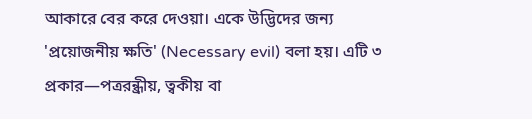আকারে বের করে দেওয়া। একে উদ্ভিদের জন্য 'প্রয়োজনীয় ক্ষতি' (Necessary evil) বলা হয়। এটি ৩ প্রকার—পত্ররন্ধ্রীয়, ত্বকীয় বা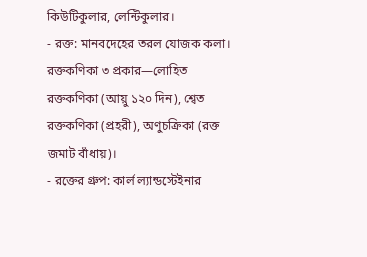কিউটিকুলার, লেন্টিকুলার।
- রক্ত: মানবদেহের তরল যোজক কলা। রক্তকণিকা ৩ প্রকার—লোহিত রক্তকণিকা (আয়ু ১২০ দিন), শ্বেত রক্তকণিকা (প্রহরী), অণুচক্রিকা (রক্ত জমাট বাঁধায়)।
- রক্তের গ্রুপ: কার্ল ল্যান্ডস্টেইনার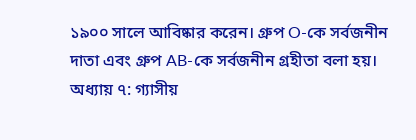১৯০০ সালে আবিষ্কার করেন। গ্রুপ O-কে সর্বজনীন দাতা এবং গ্রুপ AB-কে সর্বজনীন গ্রহীতা বলা হয়।
অধ্যায় ৭: গ্যাসীয়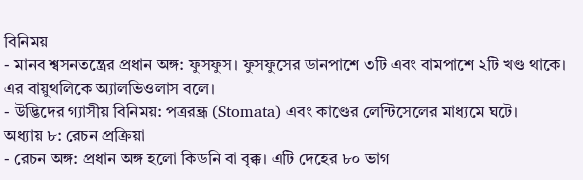বিনিময়
- মানব শ্বসনতন্ত্রের প্রধান অঙ্গ: ফুসফুস। ফুসফুসের ডানপাশে ৩টি এবং বামপাশে ২টি খণ্ড থাকে। এর বায়ুথলিকে অ্যালভিওলাস বলে।
- উদ্ভিদের গ্যাসীয় বিনিময়: পত্ররন্ধ্র (Stomata) এবং কাণ্ডের লেন্টিসেলের মাধ্যমে ঘটে।
অধ্যায় ৮: রেচন প্রক্রিয়া
- রেচন অঙ্গ: প্রধান অঙ্গ হলো কিডনি বা বৃক্ক। এটি দেহের ৮০ ভাগ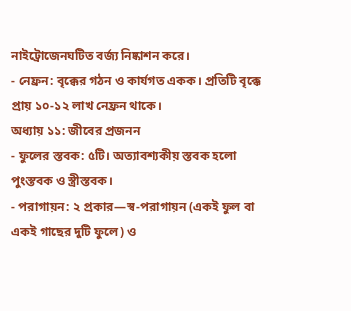নাইট্রোজেনঘটিত বর্জ্য নিষ্কাশন করে।
- নেফ্রন: বৃক্কের গঠন ও কার্যগত একক। প্রতিটি বৃক্কে প্রায় ১০-১২ লাখ নেফ্রন থাকে।
অধ্যায় ১১: জীবের প্রজনন
- ফুলের স্তবক: ৫টি। অত্যাবশ্যকীয় স্তবক হলো পুংস্তবক ও স্ত্রীস্তবক।
- পরাগায়ন: ২ প্রকার—স্ব-পরাগায়ন (একই ফুল বা একই গাছের দুটি ফুলে) ও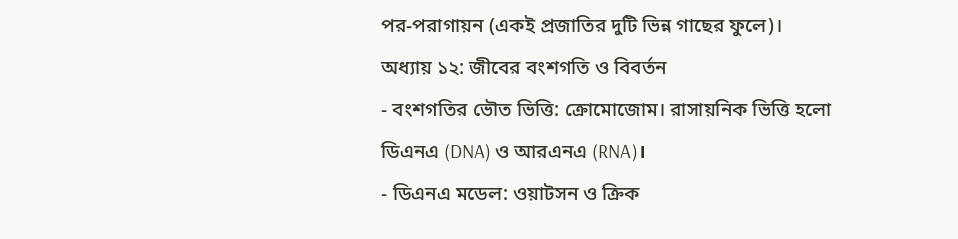পর-পরাগায়ন (একই প্রজাতির দুটি ভিন্ন গাছের ফুলে)।
অধ্যায় ১২: জীবের বংশগতি ও বিবর্তন
- বংশগতির ভৌত ভিত্তি: ক্রোমোজোম। রাসায়নিক ভিত্তি হলো ডিএনএ (DNA) ও আরএনএ (RNA)।
- ডিএনএ মডেল: ওয়াটসন ও ক্রিক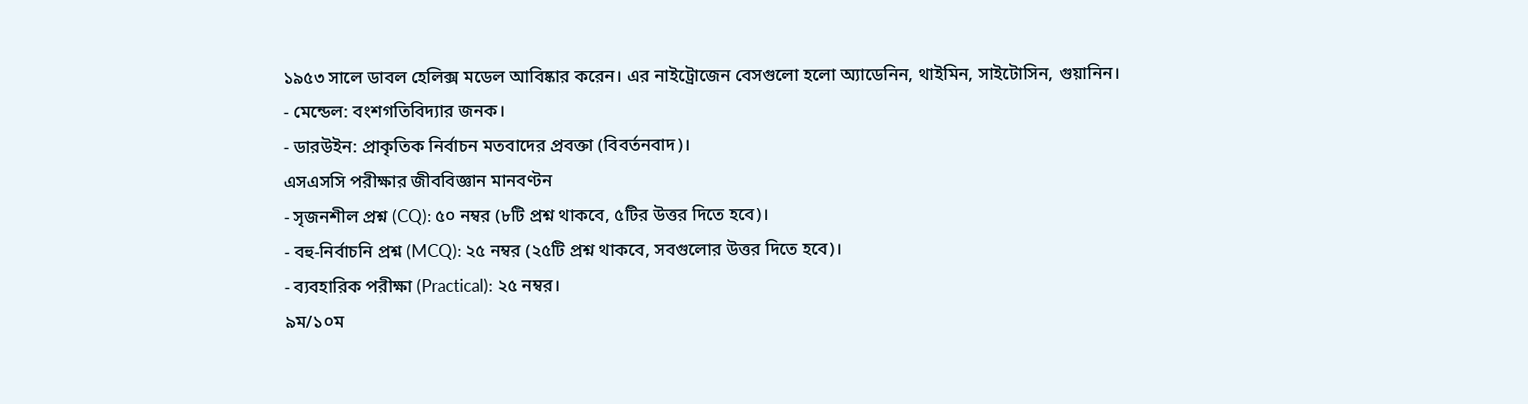১৯৫৩ সালে ডাবল হেলিক্স মডেল আবিষ্কার করেন। এর নাইট্রোজেন বেসগুলো হলো অ্যাডেনিন, থাইমিন, সাইটোসিন, গুয়ানিন।
- মেন্ডেল: বংশগতিবিদ্যার জনক।
- ডারউইন: প্রাকৃতিক নির্বাচন মতবাদের প্রবক্তা (বিবর্তনবাদ)।
এসএসসি পরীক্ষার জীববিজ্ঞান মানবণ্টন
- সৃজনশীল প্রশ্ন (CQ): ৫০ নম্বর (৮টি প্রশ্ন থাকবে, ৫টির উত্তর দিতে হবে)।
- বহু-নির্বাচনি প্রশ্ন (MCQ): ২৫ নম্বর (২৫টি প্রশ্ন থাকবে, সবগুলোর উত্তর দিতে হবে)।
- ব্যবহারিক পরীক্ষা (Practical): ২৫ নম্বর।
৯ম/১০ম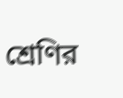শ্রেণির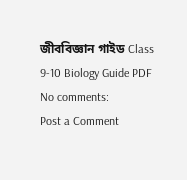জীববিজ্ঞান গাইড Class 9-10 Biology Guide PDF
No comments:
Post a Comment